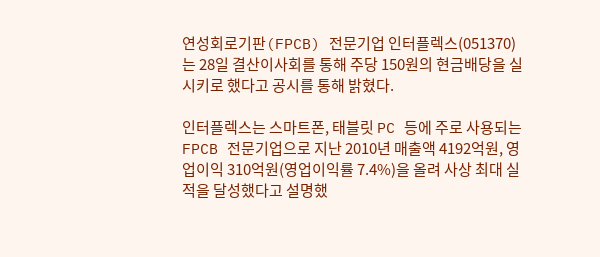연성회로기판(FPCB) 전문기업 인터플렉스(051370)는 28일 결산이사회를 통해 주당 150원의 현금배당을 실시키로 했다고 공시를 통해 밝혔다.

인터플렉스는 스마트폰, 태블릿 PC 등에 주로 사용되는 FPCB 전문기업으로 지난 2010년 매출액 4192억원, 영업이익 310억원(영업이익률 7.4%)을 올려 사상 최대 실적을 달성했다고 설명했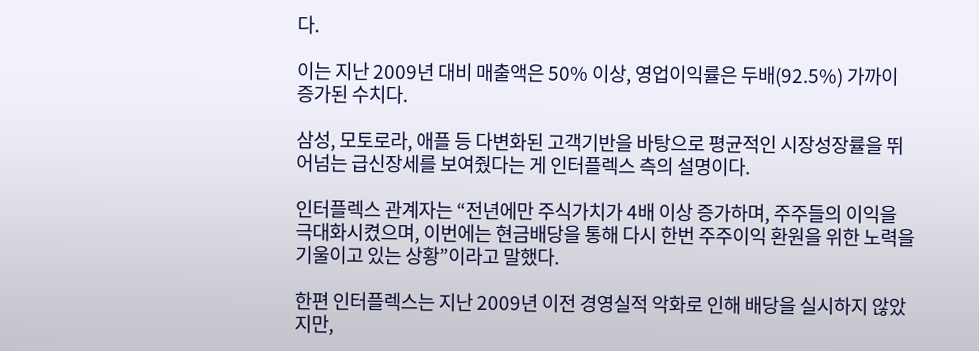다.

이는 지난 2009년 대비 매출액은 50% 이상, 영업이익률은 두배(92.5%) 가까이 증가된 수치다.

삼성, 모토로라, 애플 등 다변화된 고객기반을 바탕으로 평균적인 시장성장률을 뛰어넘는 급신장세를 보여줬다는 게 인터플렉스 측의 설명이다.

인터플렉스 관계자는 “전년에만 주식가치가 4배 이상 증가하며, 주주들의 이익을 극대화시켰으며, 이번에는 현금배당을 통해 다시 한번 주주이익 환원을 위한 노력을 기울이고 있는 상황”이라고 말했다.

한편 인터플렉스는 지난 2009년 이전 경영실적 악화로 인해 배당을 실시하지 않았지만,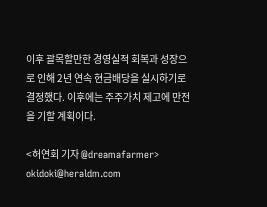이후 괄목할만한 경영실적 회복과 성장으로 인해 2년 연속 현금배당을 실시하기로 결정했다. 이후에는 주주가치 제고에 만전을 기할 계획이다.

<허연회 기자 @dreamafarmer> okidoki@heraldm.com